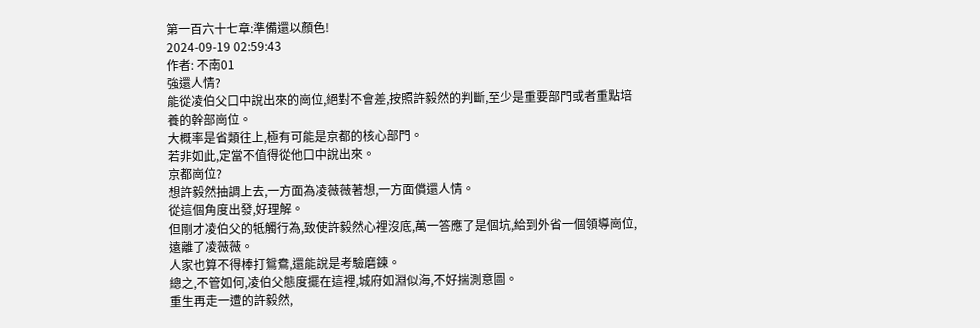第一百六十七章:準備還以顏色!
2024-09-19 02:59:43
作者: 不南01
強還人情?
能從凌伯父口中說出來的崗位,絕對不會差,按照許毅然的判斷,至少是重要部門或者重點培養的幹部崗位。
大概率是省類往上,極有可能是京都的核心部門。
若非如此,定當不值得從他口中說出來。
京都崗位?
想許毅然抽調上去,一方面為凌薇薇著想,一方面償還人情。
從這個角度出發,好理解。
但剛才凌伯父的牴觸行為,致使許毅然心裡沒底,萬一答應了是個坑,給到外省一個領導崗位,遠離了凌薇薇。
人家也算不得棒打鴛鴦,還能說是考驗磨鍊。
總之,不管如何,凌伯父態度擺在這裡,城府如淵似海,不好揣測意圖。
重生再走一遭的許毅然,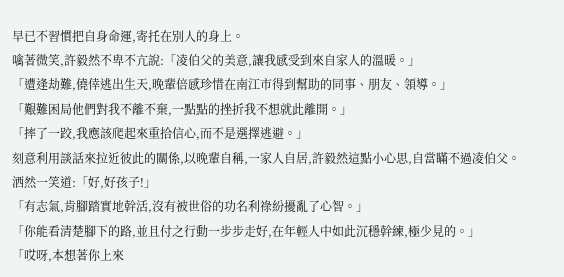早已不習慣把自身命運,寄托在別人的身上。
噙著微笑,許毅然不卑不亢說:「凌伯父的美意,讓我感受到來自家人的溫暖。」
「遭逢劫難,僥倖逃出生天,晚輩倍感珍惜在南江市得到幫助的同事、朋友、領導。」
「艱難困局他們對我不離不棄,一點點的挫折我不想就此離開。」
「摔了一跤,我應該爬起來重拾信心,而不是選擇逃避。」
刻意利用談話來拉近彼此的關係,以晚輩自稱,一家人自居,許毅然這點小心思,自當瞞不過凌伯父。
洒然一笑道:「好,好孩子!」
「有志氣,肯腳踏實地幹活,沒有被世俗的功名利祿紛擾亂了心智。」
「你能看清楚腳下的路,並且付之行動一步步走好,在年輕人中如此沉穩幹練,極少見的。」
「哎呀,本想著你上來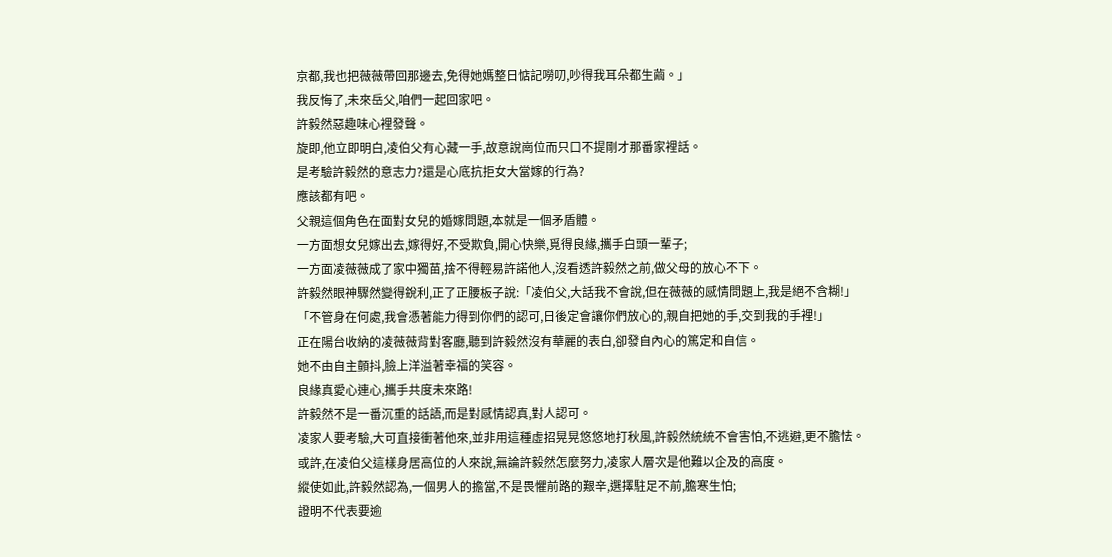京都,我也把薇薇帶回那邊去,免得她媽整日惦記嘮叨,吵得我耳朵都生繭。」
我反悔了,未來岳父,咱們一起回家吧。
許毅然惡趣味心裡發聲。
旋即,他立即明白,凌伯父有心藏一手,故意說崗位而只口不提剛才那番家裡話。
是考驗許毅然的意志力?還是心底抗拒女大當嫁的行為?
應該都有吧。
父親這個角色在面對女兒的婚嫁問題,本就是一個矛盾體。
一方面想女兒嫁出去,嫁得好,不受欺負,開心快樂,覓得良緣,攜手白頭一輩子;
一方面凌薇薇成了家中獨苗,捨不得輕易許諾他人,沒看透許毅然之前,做父母的放心不下。
許毅然眼神驟然變得銳利,正了正腰板子說:「凌伯父,大話我不會說,但在薇薇的感情問題上,我是絕不含糊!」
「不管身在何處,我會憑著能力得到你們的認可,日後定會讓你們放心的,親自把她的手,交到我的手裡!」
正在陽台收納的凌薇薇背對客廳,聽到許毅然沒有華麗的表白,卻發自內心的篤定和自信。
她不由自主顫抖,臉上洋溢著幸福的笑容。
良緣真愛心連心,攜手共度未來路!
許毅然不是一番沉重的話語,而是對感情認真,對人認可。
凌家人要考驗,大可直接衝著他來,並非用這種虛招晃晃悠悠地打秋風,許毅然統統不會害怕,不逃避,更不膽怯。
或許,在凌伯父這樣身居高位的人來說,無論許毅然怎麼努力,凌家人層次是他難以企及的高度。
縱使如此,許毅然認為,一個男人的擔當,不是畏懼前路的艱辛,選擇駐足不前,膽寒生怕;
證明不代表要逾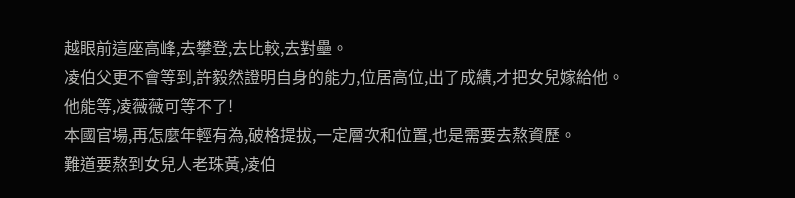越眼前這座高峰,去攀登,去比較,去對壘。
凌伯父更不會等到,許毅然證明自身的能力,位居高位,出了成績,才把女兒嫁給他。
他能等,凌薇薇可等不了!
本國官場,再怎麼年輕有為,破格提拔,一定層次和位置,也是需要去熬資歷。
難道要熬到女兒人老珠黃,凌伯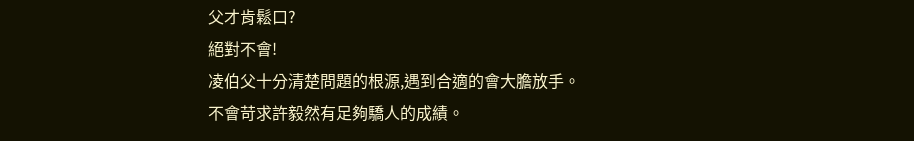父才肯鬆口?
絕對不會!
凌伯父十分清楚問題的根源,遇到合適的會大膽放手。
不會苛求許毅然有足夠驕人的成績。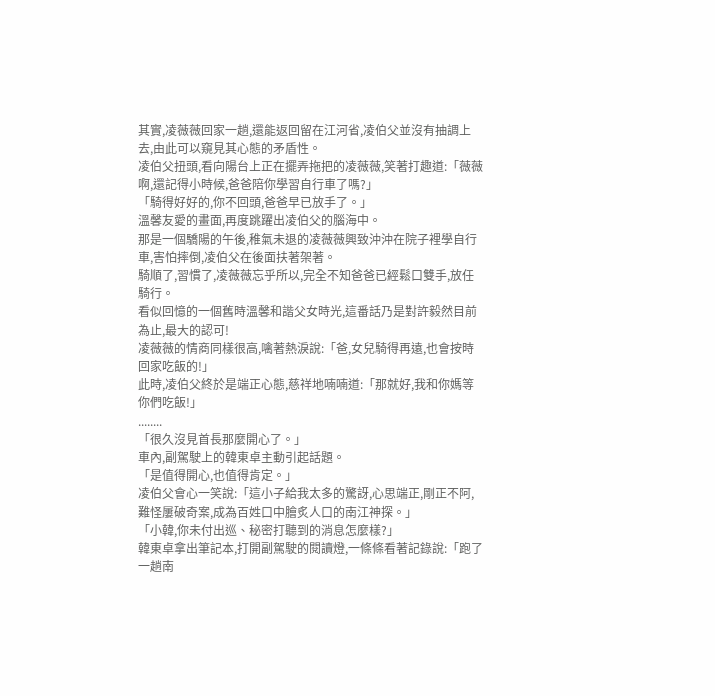其實,凌薇薇回家一趟,還能返回留在江河省,凌伯父並沒有抽調上去,由此可以窺見其心態的矛盾性。
凌伯父扭頭,看向陽台上正在擺弄拖把的凌薇薇,笑著打趣道:「薇薇啊,還記得小時候,爸爸陪你學習自行車了嗎?」
「騎得好好的,你不回頭,爸爸早已放手了。」
溫馨友愛的畫面,再度跳躍出凌伯父的腦海中。
那是一個驕陽的午後,稚氣未退的凌薇薇興致沖沖在院子裡學自行車,害怕摔倒,凌伯父在後面扶著架著。
騎順了,習慣了,凌薇薇忘乎所以,完全不知爸爸已經鬆口雙手,放任騎行。
看似回憶的一個舊時溫馨和諧父女時光,這番話乃是對許毅然目前為止,最大的認可!
凌薇薇的情商同樣很高,噙著熱淚說:「爸,女兒騎得再遠,也會按時回家吃飯的!」
此時,凌伯父終於是端正心態,慈祥地喃喃道:「那就好,我和你媽等你們吃飯!」
........
「很久沒見首長那麼開心了。」
車內,副駕駛上的韓東卓主動引起話題。
「是值得開心,也值得肯定。」
凌伯父會心一笑說:「這小子給我太多的驚訝,心思端正,剛正不阿,難怪屢破奇案,成為百姓口中膾炙人口的南江神探。」
「小韓,你未付出巡、秘密打聽到的消息怎麼樣?」
韓東卓拿出筆記本,打開副駕駛的閱讀燈,一條條看著記錄說:「跑了一趟南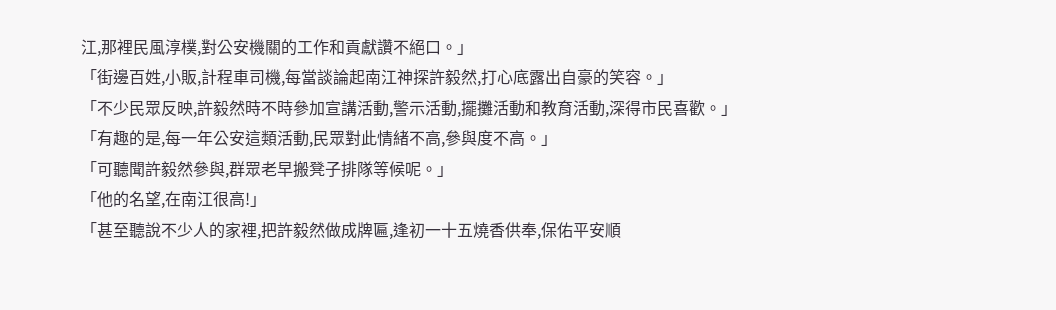江,那裡民風淳樸,對公安機關的工作和貢獻讚不絕口。」
「街邊百姓,小販,計程車司機,每當談論起南江神探許毅然,打心底露出自豪的笑容。」
「不少民眾反映,許毅然時不時參加宣講活動,警示活動,擺攤活動和教育活動,深得市民喜歡。」
「有趣的是,每一年公安這類活動,民眾對此情緒不高,參與度不高。」
「可聽聞許毅然參與,群眾老早搬凳子排隊等候呢。」
「他的名望,在南江很高!」
「甚至聽說不少人的家裡,把許毅然做成牌匾,逢初一十五燒香供奉,保佑平安順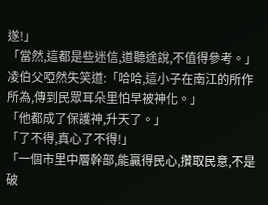遂!」
「當然,這都是些迷信,道聽途說,不值得參考。」
凌伯父啞然失笑道:「哈哈,這小子在南江的所作所為,傳到民眾耳朵里怕早被神化。」
「他都成了保護神,升天了。」
「了不得,真心了不得!」
「一個市里中層幹部,能贏得民心,攢取民意,不是破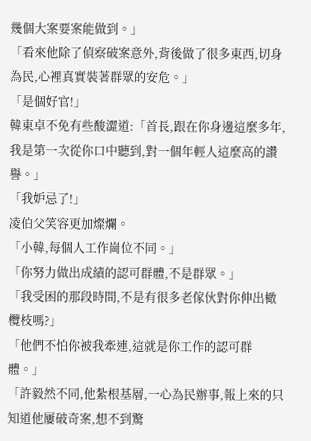幾個大案要案能做到。」
「看來他除了偵察破案意外,背後做了很多東西,切身為民,心裡真實裝著群眾的安危。」
「是個好官!」
韓東卓不免有些酸澀道:「首長,跟在你身邊這麼多年,我是第一次從你口中聽到,對一個年輕人這麼高的讚譽。」
「我妒忌了!」
凌伯父笑容更加燦爛。
「小韓,每個人工作崗位不同。」
「你努力做出成績的認可群體,不是群眾。」
「我受困的那段時間,不是有很多老傢伙對你伸出橄欖枝嗎?」
「他們不怕你被我牽連,這就是你工作的認可群體。」
「許毅然不同,他紮根基層,一心為民辦事,報上來的只知道他屢破奇案,想不到驚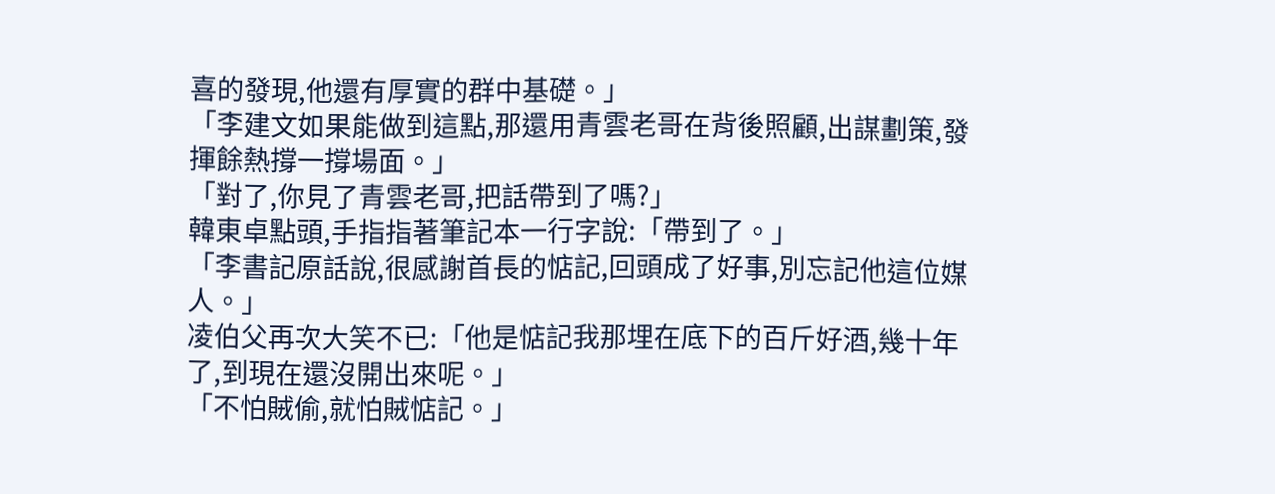喜的發現,他還有厚實的群中基礎。」
「李建文如果能做到這點,那還用青雲老哥在背後照顧,出謀劃策,發揮餘熱撐一撐場面。」
「對了,你見了青雲老哥,把話帶到了嗎?」
韓東卓點頭,手指指著筆記本一行字說:「帶到了。」
「李書記原話說,很感謝首長的惦記,回頭成了好事,別忘記他這位媒人。」
凌伯父再次大笑不已:「他是惦記我那埋在底下的百斤好酒,幾十年了,到現在還沒開出來呢。」
「不怕賊偷,就怕賊惦記。」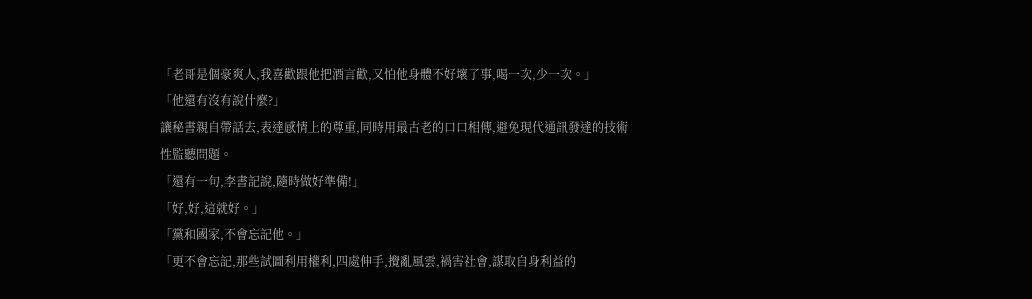「老哥是個豪爽人,我喜歡跟他把酒言歡,又怕他身體不好壞了事,喝一次,少一次。」
「他還有沒有說什麼?」
讓秘書親自帶話去,表達感情上的尊重,同時用最古老的口口相傳,避免現代通訊發達的技術性監聽問題。
「還有一句,李書記說,隨時做好準備!」
「好,好,這就好。」
「黨和國家,不會忘記他。」
「更不會忘記,那些試圖利用權利,四處伸手,攪亂風雲,禍害社會,謀取自身利益的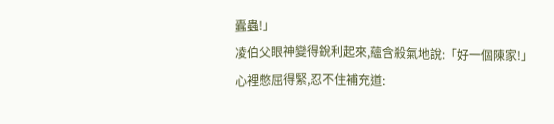蠹蟲!」
凌伯父眼神變得銳利起來,蘊含殺氣地說:「好一個陳家!」
心裡憋屈得緊,忍不住補充道: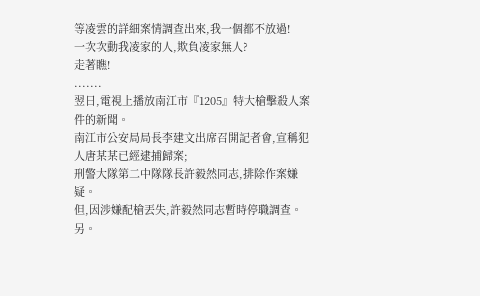等凌雲的詳細案情調查出來,我一個都不放過!
一次次動我凌家的人,欺負凌家無人?
走著瞧!
.......
翌日,電視上播放南江市『1205』特大槍擊殺人案件的新聞。
南江市公安局局長李建文出席召開記者會,宣稱犯人唐某某已經逮捕歸案;
刑警大隊第二中隊隊長許毅然同志,排除作案嫌疑。
但,因涉嫌配槍丟失,許毅然同志暫時停職調查。
另。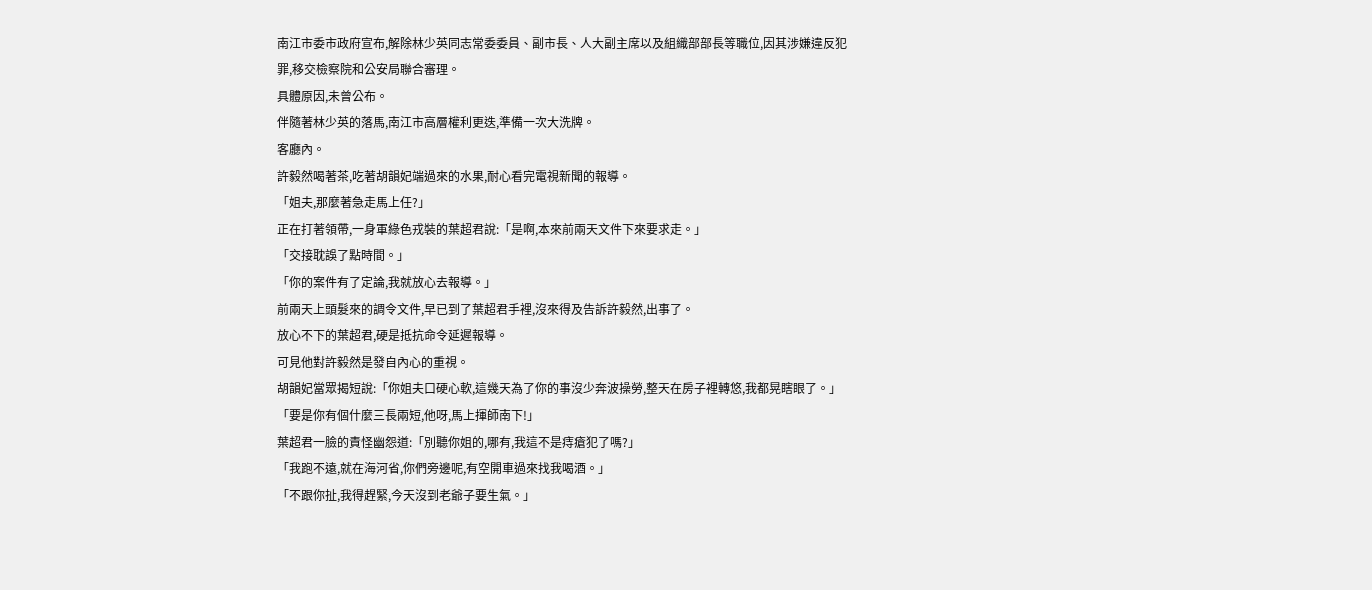南江市委市政府宣布,解除林少英同志常委委員、副市長、人大副主席以及組織部部長等職位,因其涉嫌違反犯罪,移交檢察院和公安局聯合審理。
具體原因,未曾公布。
伴隨著林少英的落馬,南江市高層權利更迭,準備一次大洗牌。
客廳內。
許毅然喝著茶,吃著胡韻妃端過來的水果,耐心看完電視新聞的報導。
「姐夫,那麼著急走馬上任?」
正在打著領帶,一身軍綠色戎裝的葉超君說:「是啊,本來前兩天文件下來要求走。」
「交接耽誤了點時間。」
「你的案件有了定論,我就放心去報導。」
前兩天上頭髮來的調令文件,早已到了葉超君手裡,沒來得及告訴許毅然,出事了。
放心不下的葉超君,硬是抵抗命令延遲報導。
可見他對許毅然是發自內心的重視。
胡韻妃當眾揭短說:「你姐夫口硬心軟,這幾天為了你的事沒少奔波操勞,整天在房子裡轉悠,我都晃瞎眼了。」
「要是你有個什麼三長兩短,他呀,馬上揮師南下!」
葉超君一臉的責怪幽怨道:「別聽你姐的,哪有,我這不是痔瘡犯了嗎?」
「我跑不遠,就在海河省,你們旁邊呢,有空開車過來找我喝酒。」
「不跟你扯,我得趕緊,今天沒到老爺子要生氣。」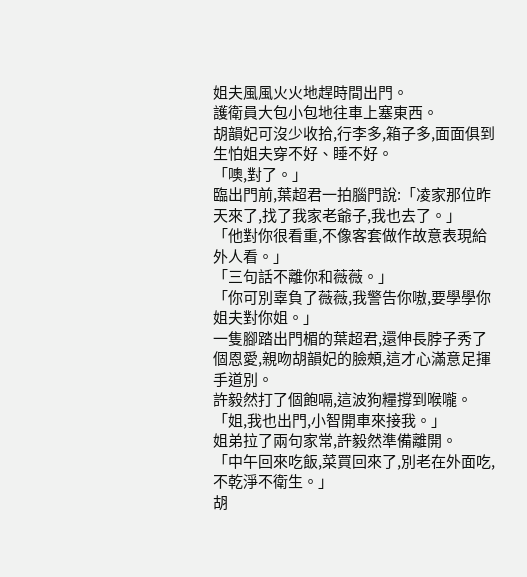姐夫風風火火地趕時間出門。
護衛員大包小包地往車上塞東西。
胡韻妃可沒少收拾,行李多,箱子多,面面俱到生怕姐夫穿不好、睡不好。
「噢,對了。」
臨出門前,葉超君一拍腦門說:「凌家那位昨天來了,找了我家老爺子,我也去了。」
「他對你很看重,不像客套做作故意表現給外人看。」
「三句話不離你和薇薇。」
「你可別辜負了薇薇,我警告你嗷,要學學你姐夫對你姐。」
一隻腳踏出門楣的葉超君,還伸長脖子秀了個恩愛,親吻胡韻妃的臉頰,這才心滿意足揮手道別。
許毅然打了個飽嗝,這波狗糧撐到喉嚨。
「姐,我也出門,小智開車來接我。」
姐弟拉了兩句家常,許毅然準備離開。
「中午回來吃飯,菜買回來了,別老在外面吃,不乾淨不衛生。」
胡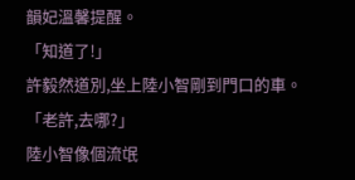韻妃溫馨提醒。
「知道了!」
許毅然道別,坐上陸小智剛到門口的車。
「老許,去哪?」
陸小智像個流氓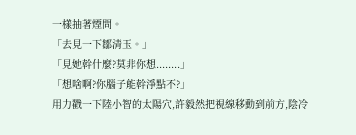一樣抽著煙問。
「去見一下鄒清玉。」
「見她幹什麼?莫非你想........」
「想啥啊?你腦子能幹淨點不?」
用力戳一下陸小智的太陽穴,許毅然把視線移動到前方,陰冷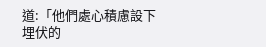道:「他們處心積慮設下埋伏的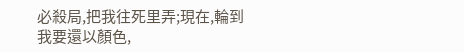必殺局,把我往死里弄;現在,輪到我要還以顏色,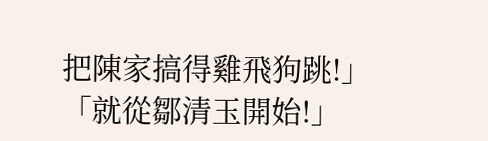把陳家搞得雞飛狗跳!」
「就從鄒清玉開始!」